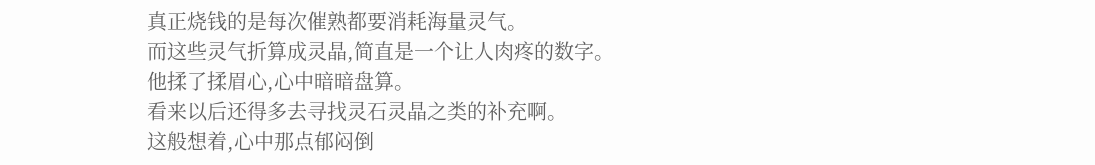真正烧钱的是每次催熟都要消耗海量灵气。
而这些灵气折算成灵晶,简直是一个让人肉疼的数字。
他揉了揉眉心,心中暗暗盘算。
看来以后还得多去寻找灵石灵晶之类的补充啊。
这般想着,心中那点郁闷倒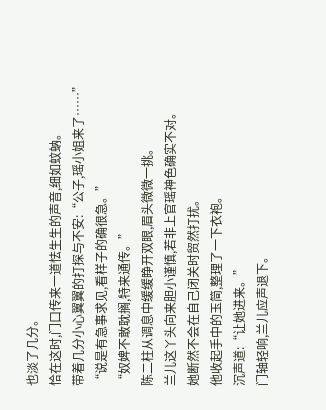也淡了几分。
恰在这时,门口传来一道怯生生的声音,细如蚊蚋。
带着几分小心翼翼的打探与不安:“公子,瑶小姐来了……”
“说是有急事求见,看样子的确很急。”
“奴婢不敢耽搁,特来通传。”
陈二柱从调息中缓缓睁开双眼,眉头微微一挑。
兰儿这丫头向来胆小谨慎,若非上官瑶神色确实不对。
她断然不会在自己闭关时贸然打扰。
他收起手中的玉简,整理了一下衣袍。
沉声道:“让她进来。”
门轴轻响,兰儿应声退下。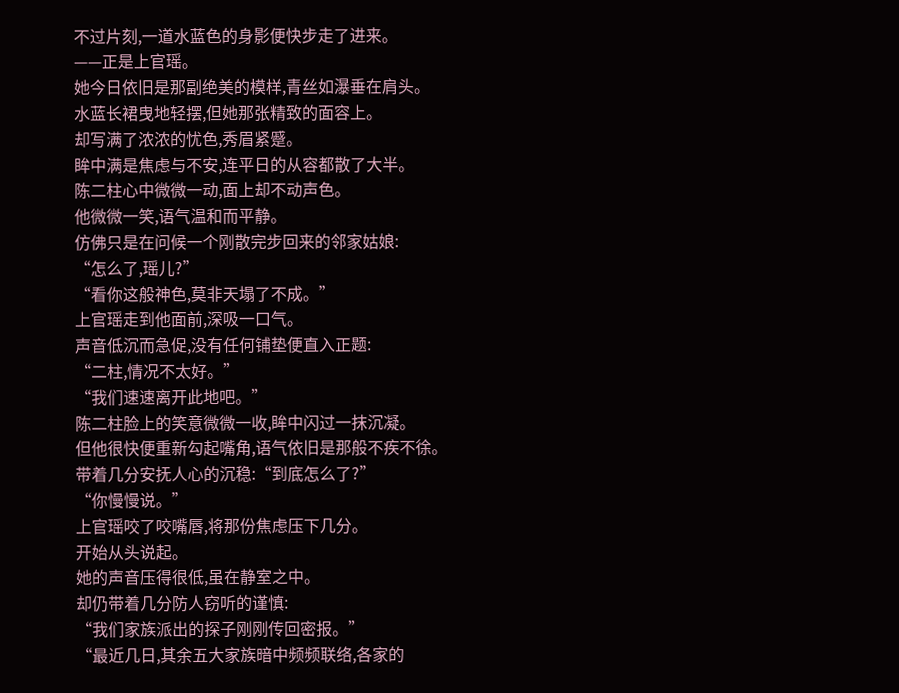不过片刻,一道水蓝色的身影便快步走了进来。
——正是上官瑶。
她今日依旧是那副绝美的模样,青丝如瀑垂在肩头。
水蓝长裙曳地轻摆,但她那张精致的面容上。
却写满了浓浓的忧色,秀眉紧蹙。
眸中满是焦虑与不安,连平日的从容都散了大半。
陈二柱心中微微一动,面上却不动声色。
他微微一笑,语气温和而平静。
仿佛只是在问候一个刚散完步回来的邻家姑娘:
“怎么了,瑶儿?”
“看你这般神色,莫非天塌了不成。”
上官瑶走到他面前,深吸一口气。
声音低沉而急促,没有任何铺垫便直入正题:
“二柱,情况不太好。”
“我们速速离开此地吧。”
陈二柱脸上的笑意微微一收,眸中闪过一抹沉凝。
但他很快便重新勾起嘴角,语气依旧是那般不疾不徐。
带着几分安抚人心的沉稳:“到底怎么了?”
“你慢慢说。”
上官瑶咬了咬嘴唇,将那份焦虑压下几分。
开始从头说起。
她的声音压得很低,虽在静室之中。
却仍带着几分防人窃听的谨慎:
“我们家族派出的探子刚刚传回密报。”
“最近几日,其余五大家族暗中频频联络,各家的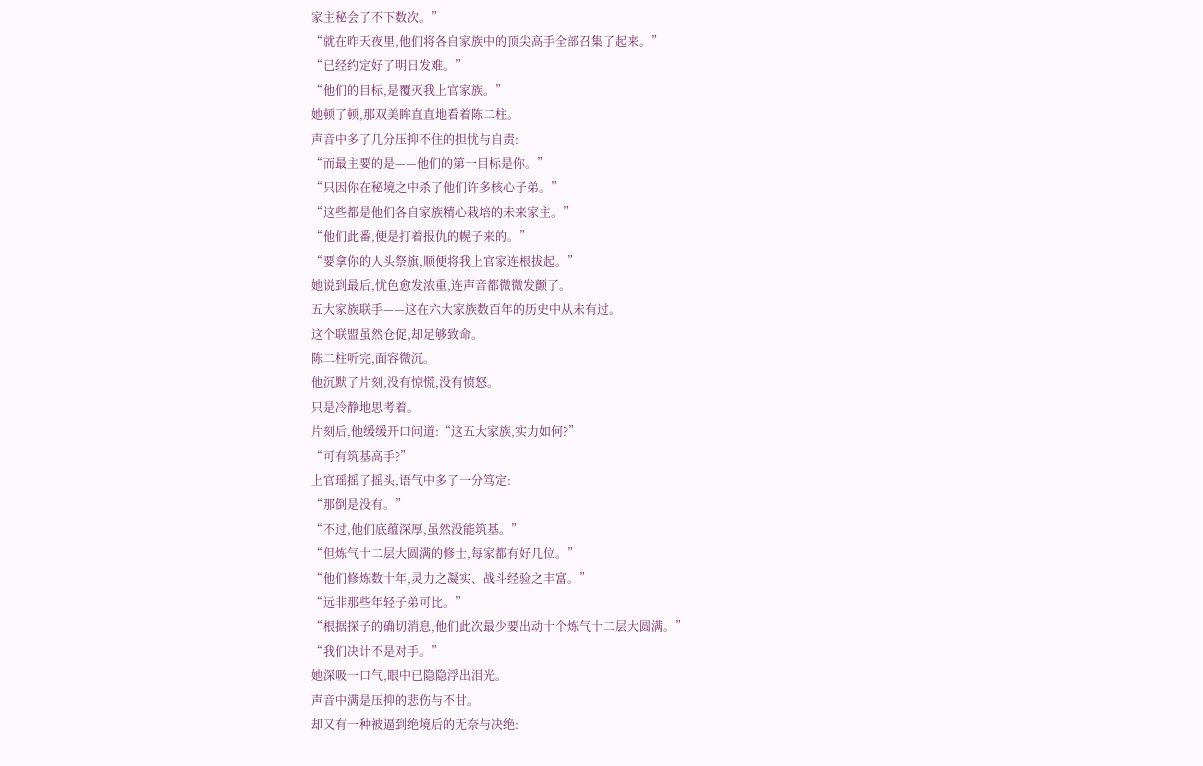家主秘会了不下数次。”
“就在昨天夜里,他们将各自家族中的顶尖高手全部召集了起来。”
“已经约定好了明日发难。”
“他们的目标,是覆灭我上官家族。”
她顿了顿,那双美眸直直地看着陈二柱。
声音中多了几分压抑不住的担忧与自责:
“而最主要的是——他们的第一目标是你。”
“只因你在秘境之中杀了他们许多核心子弟。”
“这些都是他们各自家族精心栽培的未来家主。”
“他们此番,便是打着报仇的幌子来的。”
“要拿你的人头祭旗,顺便将我上官家连根拔起。”
她说到最后,忧色愈发浓重,连声音都微微发颤了。
五大家族联手——这在六大家族数百年的历史中从未有过。
这个联盟虽然仓促,却足够致命。
陈二柱听完,面容微沉。
他沉默了片刻,没有惊慌,没有愤怒。
只是冷静地思考着。
片刻后,他缓缓开口问道:“这五大家族,实力如何?”
“可有筑基高手?”
上官瑶摇了摇头,语气中多了一分笃定:
“那倒是没有。”
“不过,他们底蕴深厚,虽然没能筑基。”
“但炼气十二层大圆满的修士,每家都有好几位。”
“他们修炼数十年,灵力之凝实、战斗经验之丰富。”
“远非那些年轻子弟可比。”
“根据探子的确切消息,他们此次最少要出动十个炼气十二层大圆满。”
“我们决计不是对手。”
她深吸一口气,眼中已隐隐浮出泪光。
声音中满是压抑的悲伤与不甘。
却又有一种被逼到绝境后的无奈与决绝: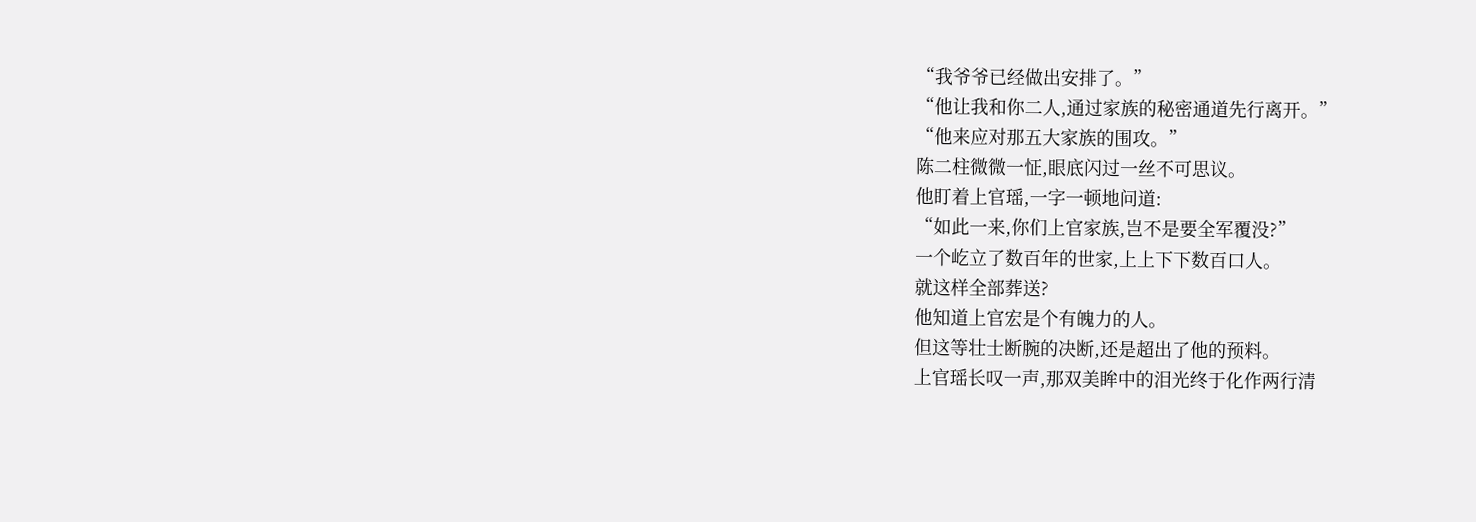“我爷爷已经做出安排了。”
“他让我和你二人,通过家族的秘密通道先行离开。”
“他来应对那五大家族的围攻。”
陈二柱微微一怔,眼底闪过一丝不可思议。
他盯着上官瑶,一字一顿地问道:
“如此一来,你们上官家族,岂不是要全军覆没?”
一个屹立了数百年的世家,上上下下数百口人。
就这样全部葬送?
他知道上官宏是个有魄力的人。
但这等壮士断腕的决断,还是超出了他的预料。
上官瑶长叹一声,那双美眸中的泪光终于化作两行清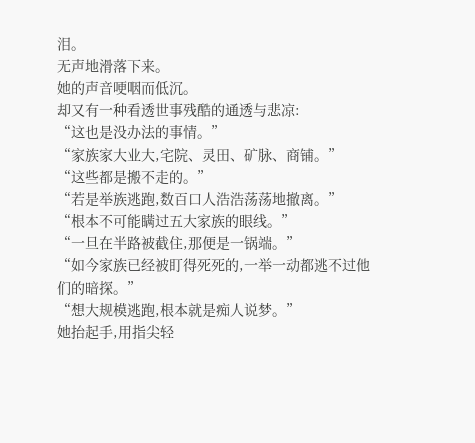泪。
无声地滑落下来。
她的声音哽咽而低沉。
却又有一种看透世事残酷的通透与悲凉:
“这也是没办法的事情。”
“家族家大业大,宅院、灵田、矿脉、商铺。”
“这些都是搬不走的。”
“若是举族逃跑,数百口人浩浩荡荡地撤离。”
“根本不可能瞒过五大家族的眼线。”
“一旦在半路被截住,那便是一锅端。”
“如今家族已经被盯得死死的,一举一动都逃不过他们的暗探。”
“想大规模逃跑,根本就是痴人说梦。”
她抬起手,用指尖轻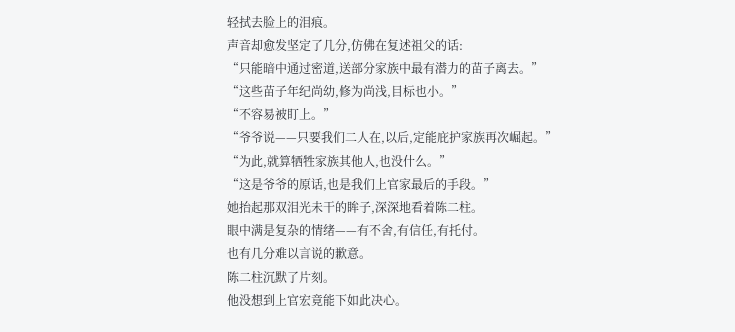轻拭去脸上的泪痕。
声音却愈发坚定了几分,仿佛在复述祖父的话:
“只能暗中通过密道,送部分家族中最有潜力的苗子离去。”
“这些苗子年纪尚幼,修为尚浅,目标也小。”
“不容易被盯上。”
“爷爷说——只要我们二人在,以后,定能庇护家族再次崛起。”
“为此,就算牺牲家族其他人,也没什么。”
“这是爷爷的原话,也是我们上官家最后的手段。”
她抬起那双泪光未干的眸子,深深地看着陈二柱。
眼中满是复杂的情绪——有不舍,有信任,有托付。
也有几分难以言说的歉意。
陈二柱沉默了片刻。
他没想到上官宏竟能下如此决心。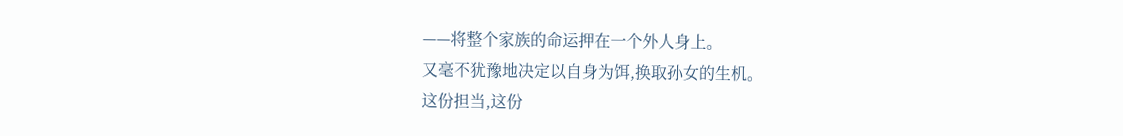——将整个家族的命运押在一个外人身上。
又毫不犹豫地决定以自身为饵,换取孙女的生机。
这份担当,这份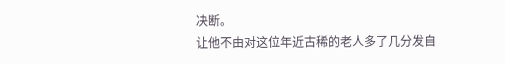决断。
让他不由对这位年近古稀的老人多了几分发自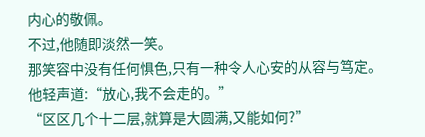内心的敬佩。
不过,他随即淡然一笑。
那笑容中没有任何惧色,只有一种令人心安的从容与笃定。
他轻声道:“放心,我不会走的。”
“区区几个十二层,就算是大圆满,又能如何?”